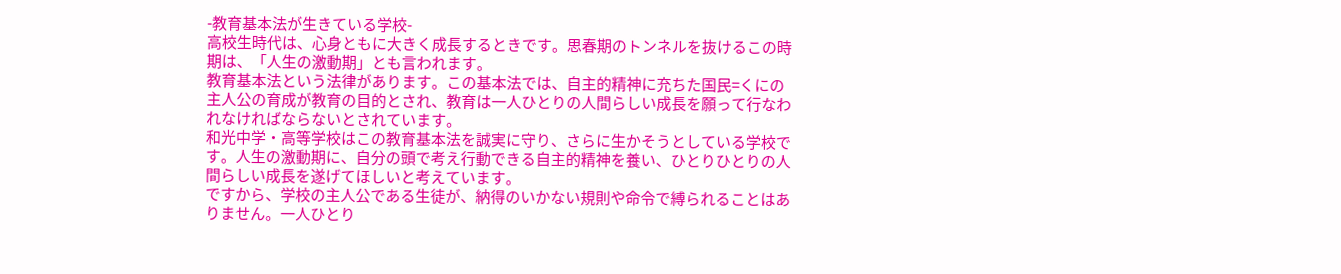-教育基本法が生きている学校-
高校生時代は、心身ともに大きく成長するときです。思春期のトンネルを抜けるこの時期は、「人生の激動期」とも言われます。
教育基本法という法律があります。この基本法では、自主的精神に充ちた国民=くにの主人公の育成が教育の目的とされ、教育は一人ひとりの人間らしい成長を願って行なわれなければならないとされています。
和光中学・高等学校はこの教育基本法を誠実に守り、さらに生かそうとしている学校です。人生の激動期に、自分の頭で考え行動できる自主的精神を養い、ひとりひとりの人間らしい成長を遂げてほしいと考えています。
ですから、学校の主人公である生徒が、納得のいかない規則や命令で縛られることはありません。一人ひとり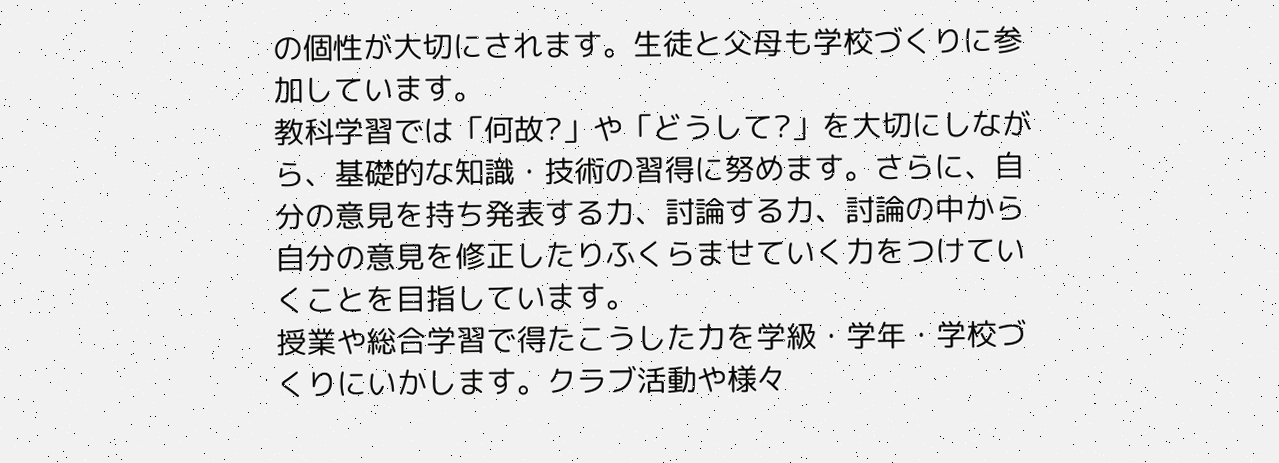の個性が大切にされます。生徒と父母も学校づくりに参加しています。
教科学習では「何故?」や「どうして?」を大切にしながら、基礎的な知識・技術の習得に努めます。さらに、自分の意見を持ち発表する力、討論する力、討論の中から自分の意見を修正したりふくらませていく力をつけていくことを目指しています。
授業や総合学習で得たこうした力を学級・学年・学校づくりにいかします。クラブ活動や様々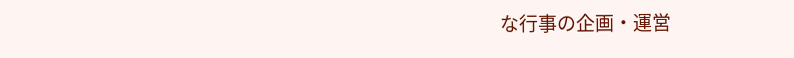な行事の企画・運営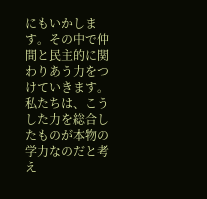にもいかします。その中で仲間と民主的に関わりあう力をつけていきます。
私たちは、こうした力を総合したものが本物の学力なのだと考え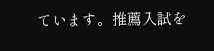ています。推薦入試を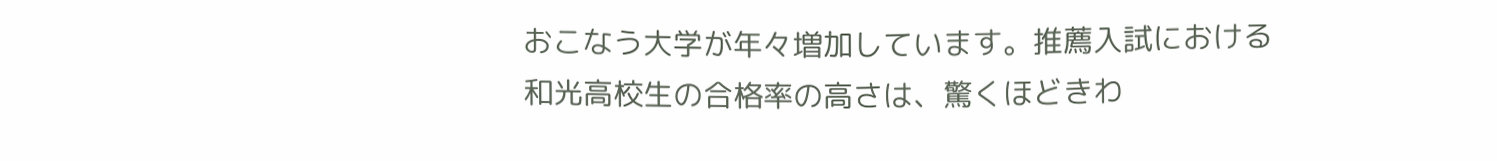おこなう大学が年々増加しています。推薦入試における和光高校生の合格率の高さは、驚くほどきわ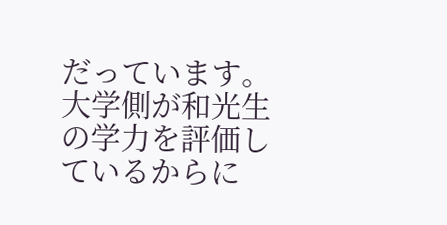だっています。大学側が和光生の学力を評価しているからに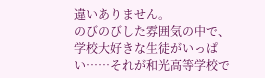違いありません。
のびのびした雰囲気の中で、学校大好きな生徒がいっぱい……それが和光高等学校で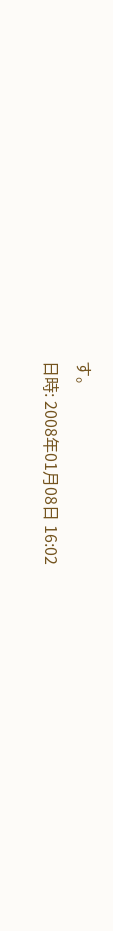す。
日時: 2008年01月08日 16:02